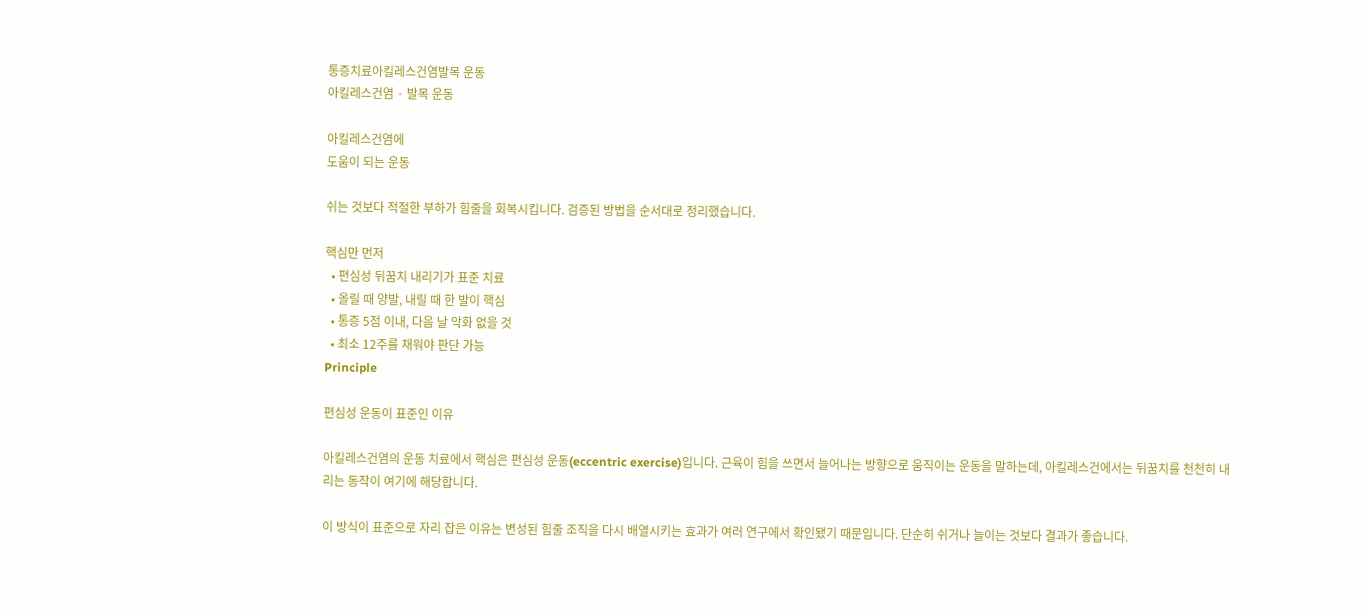통증치료아킬레스건염발목 운동
아킬레스건염 · 발목 운동

아킬레스건염에
도움이 되는 운동

쉬는 것보다 적절한 부하가 힘줄을 회복시킵니다. 검증된 방법을 순서대로 정리했습니다.

핵심만 먼저
  • 편심성 뒤꿈치 내리기가 표준 치료
  • 올릴 때 양발, 내릴 때 한 발이 핵심
  • 통증 5점 이내, 다음 날 악화 없을 것
  • 최소 12주를 채워야 판단 가능
Principle

편심성 운동이 표준인 이유

아킬레스건염의 운동 치료에서 핵심은 편심성 운동(eccentric exercise)입니다. 근육이 힘을 쓰면서 늘어나는 방향으로 움직이는 운동을 말하는데, 아킬레스건에서는 뒤꿈치를 천천히 내리는 동작이 여기에 해당합니다.

이 방식이 표준으로 자리 잡은 이유는 변성된 힘줄 조직을 다시 배열시키는 효과가 여러 연구에서 확인됐기 때문입니다. 단순히 쉬거나 늘이는 것보다 결과가 좋습니다.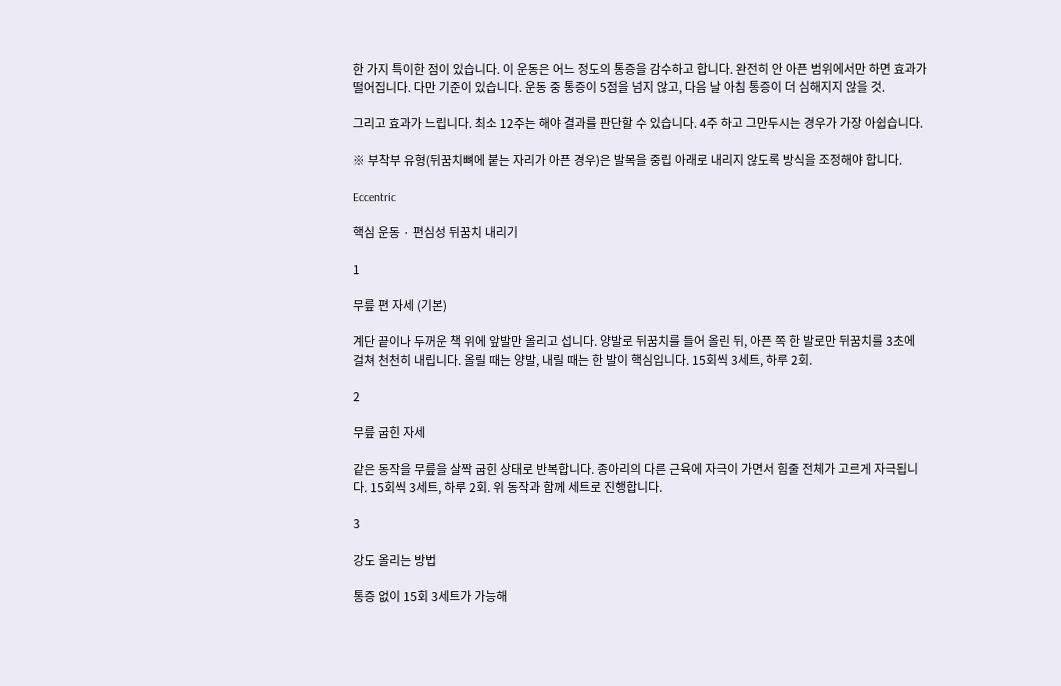한 가지 특이한 점이 있습니다. 이 운동은 어느 정도의 통증을 감수하고 합니다. 완전히 안 아픈 범위에서만 하면 효과가 떨어집니다. 다만 기준이 있습니다. 운동 중 통증이 5점을 넘지 않고, 다음 날 아침 통증이 더 심해지지 않을 것.

그리고 효과가 느립니다. 최소 12주는 해야 결과를 판단할 수 있습니다. 4주 하고 그만두시는 경우가 가장 아쉽습니다.

※ 부착부 유형(뒤꿈치뼈에 붙는 자리가 아픈 경우)은 발목을 중립 아래로 내리지 않도록 방식을 조정해야 합니다.

Eccentric

핵심 운동 · 편심성 뒤꿈치 내리기

1

무릎 편 자세 (기본)

계단 끝이나 두꺼운 책 위에 앞발만 올리고 섭니다. 양발로 뒤꿈치를 들어 올린 뒤, 아픈 쪽 한 발로만 뒤꿈치를 3초에 걸쳐 천천히 내립니다. 올릴 때는 양발, 내릴 때는 한 발이 핵심입니다. 15회씩 3세트, 하루 2회.

2

무릎 굽힌 자세

같은 동작을 무릎을 살짝 굽힌 상태로 반복합니다. 종아리의 다른 근육에 자극이 가면서 힘줄 전체가 고르게 자극됩니다. 15회씩 3세트, 하루 2회. 위 동작과 함께 세트로 진행합니다.

3

강도 올리는 방법

통증 없이 15회 3세트가 가능해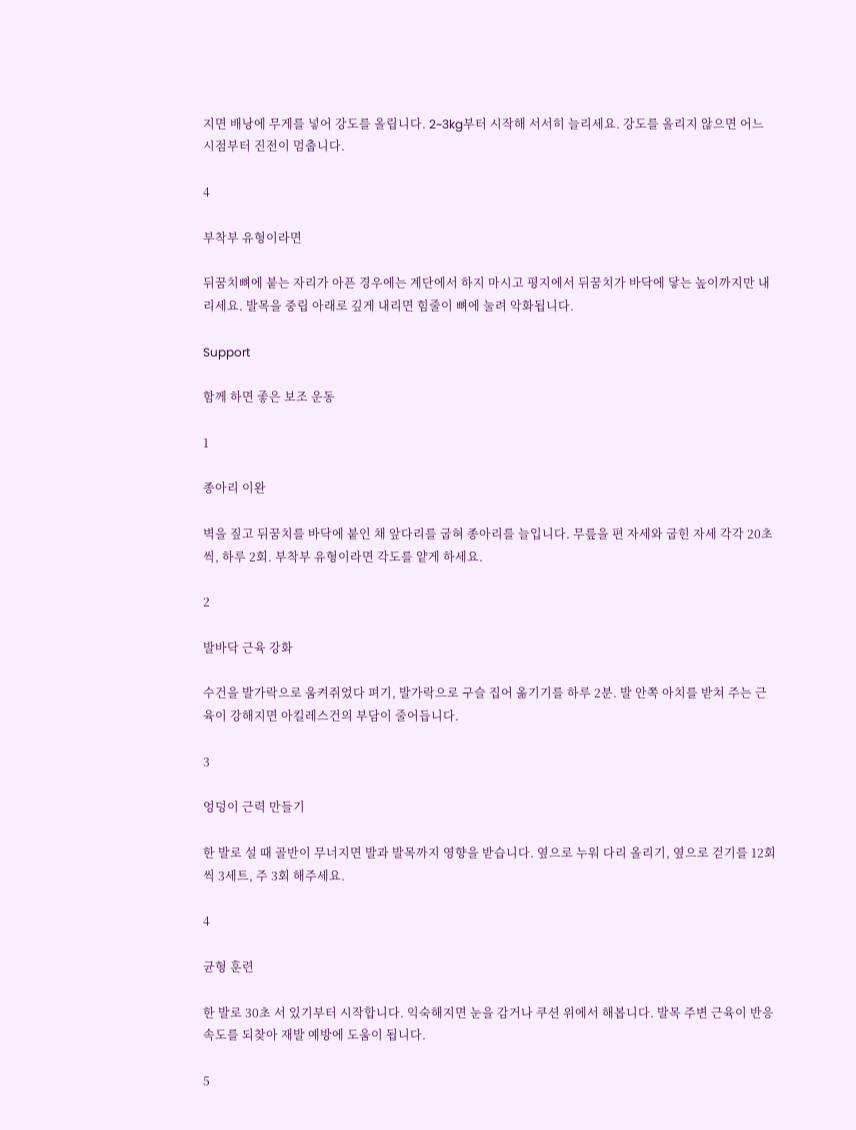지면 배낭에 무게를 넣어 강도를 올립니다. 2~3kg부터 시작해 서서히 늘리세요. 강도를 올리지 않으면 어느 시점부터 진전이 멈춥니다.

4

부착부 유형이라면

뒤꿈치뼈에 붙는 자리가 아픈 경우에는 계단에서 하지 마시고 평지에서 뒤꿈치가 바닥에 닿는 높이까지만 내리세요. 발목을 중립 아래로 깊게 내리면 힘줄이 뼈에 눌려 악화됩니다.

Support

함께 하면 좋은 보조 운동

1

종아리 이완

벽을 짚고 뒤꿈치를 바닥에 붙인 채 앞다리를 굽혀 종아리를 늘입니다. 무릎을 편 자세와 굽힌 자세 각각 20초씩, 하루 2회. 부착부 유형이라면 각도를 얕게 하세요.

2

발바닥 근육 강화

수건을 발가락으로 움켜쥐었다 펴기, 발가락으로 구슬 집어 옮기기를 하루 2분. 발 안쪽 아치를 받쳐 주는 근육이 강해지면 아킬레스건의 부담이 줄어듭니다.

3

엉덩이 근력 만들기

한 발로 설 때 골반이 무너지면 발과 발목까지 영향을 받습니다. 옆으로 누워 다리 올리기, 옆으로 걷기를 12회씩 3세트, 주 3회 해주세요.

4

균형 훈련

한 발로 30초 서 있기부터 시작합니다. 익숙해지면 눈을 감거나 쿠션 위에서 해봅니다. 발목 주변 근육이 반응 속도를 되찾아 재발 예방에 도움이 됩니다.

5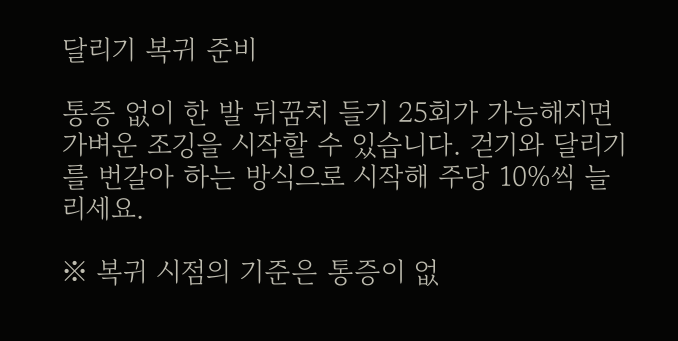달리기 복귀 준비

통증 없이 한 발 뒤꿈치 들기 25회가 가능해지면 가벼운 조깅을 시작할 수 있습니다. 걷기와 달리기를 번갈아 하는 방식으로 시작해 주당 10%씩 늘리세요.

※ 복귀 시점의 기준은 통증이 없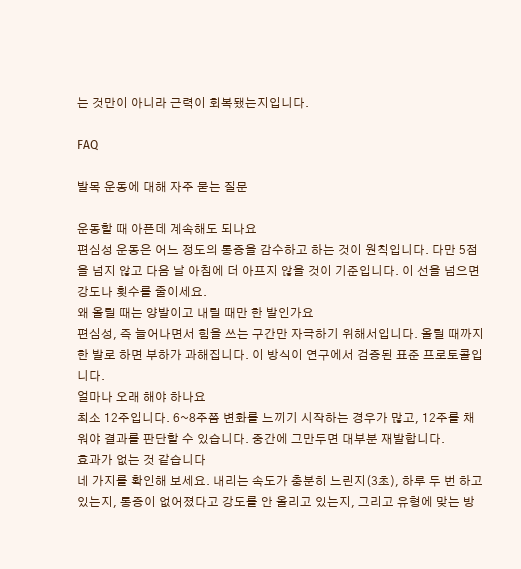는 것만이 아니라 근력이 회복됐는지입니다.

FAQ

발목 운동에 대해 자주 묻는 질문

운동할 때 아픈데 계속해도 되나요
편심성 운동은 어느 정도의 통증을 감수하고 하는 것이 원칙입니다. 다만 5점을 넘지 않고 다음 날 아침에 더 아프지 않을 것이 기준입니다. 이 선을 넘으면 강도나 횟수를 줄이세요.
왜 올릴 때는 양발이고 내릴 때만 한 발인가요
편심성, 즉 늘어나면서 힘을 쓰는 구간만 자극하기 위해서입니다. 올릴 때까지 한 발로 하면 부하가 과해집니다. 이 방식이 연구에서 검증된 표준 프로토콜입니다.
얼마나 오래 해야 하나요
최소 12주입니다. 6~8주쯤 변화를 느끼기 시작하는 경우가 많고, 12주를 채워야 결과를 판단할 수 있습니다. 중간에 그만두면 대부분 재발합니다.
효과가 없는 것 같습니다
네 가지를 확인해 보세요. 내리는 속도가 충분히 느린지(3초), 하루 두 번 하고 있는지, 통증이 없어졌다고 강도를 안 올리고 있는지, 그리고 유형에 맞는 방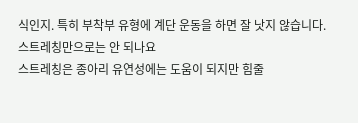식인지. 특히 부착부 유형에 계단 운동을 하면 잘 낫지 않습니다.
스트레칭만으로는 안 되나요
스트레칭은 종아리 유연성에는 도움이 되지만 힘줄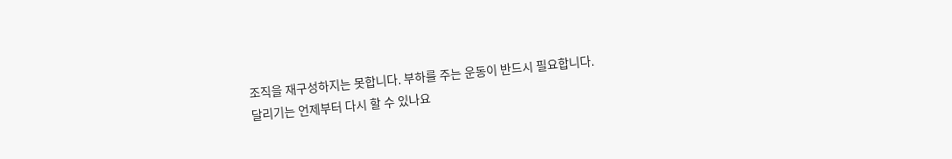조직을 재구성하지는 못합니다. 부하를 주는 운동이 반드시 필요합니다.
달리기는 언제부터 다시 할 수 있나요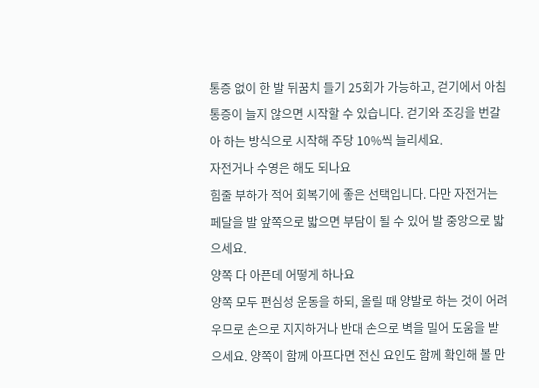통증 없이 한 발 뒤꿈치 들기 25회가 가능하고, 걷기에서 아침 통증이 늘지 않으면 시작할 수 있습니다. 걷기와 조깅을 번갈아 하는 방식으로 시작해 주당 10%씩 늘리세요.
자전거나 수영은 해도 되나요
힘줄 부하가 적어 회복기에 좋은 선택입니다. 다만 자전거는 페달을 발 앞쪽으로 밟으면 부담이 될 수 있어 발 중앙으로 밟으세요.
양쪽 다 아픈데 어떻게 하나요
양쪽 모두 편심성 운동을 하되, 올릴 때 양발로 하는 것이 어려우므로 손으로 지지하거나 반대 손으로 벽을 밀어 도움을 받으세요. 양쪽이 함께 아프다면 전신 요인도 함께 확인해 볼 만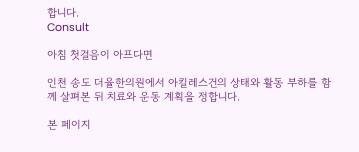합니다.
Consult

아침 첫걸음이 아프다면

인천 송도 더율한의원에서 아킬레스건의 상태와 활동 부하를 함께 살펴본 뒤 치료와 운동 계획을 정합니다.

본 페이지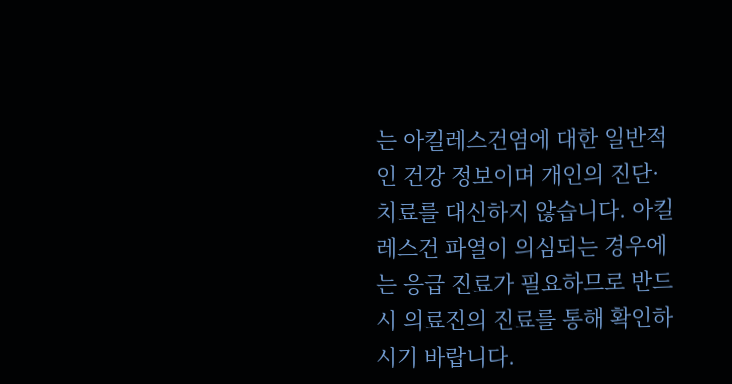는 아킬레스건염에 대한 일반적인 건강 정보이며 개인의 진단·치료를 대신하지 않습니다. 아킬레스건 파열이 의심되는 경우에는 응급 진료가 필요하므로 반드시 의료진의 진료를 통해 확인하시기 바랍니다.